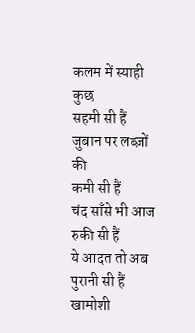कलम में स्याही कुछ
सहमी सी हैं
जुबान पर लब्ज़ों की
कमी सी हैं
चंद साँसे भी आज
रुकी सी हैं
ये आदत तो अब
पुरानी सी हैं
खामोशी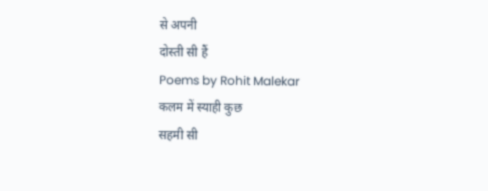से अपनी
दोस्ती सी हैं
Poems by Rohit Malekar
कलम में स्याही कुछ
सहमी सी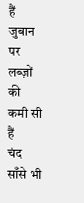हैं
जुबान पर लब्ज़ों की
कमी सी हैं
चंद साँसे भी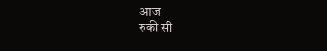आज
रुकी सी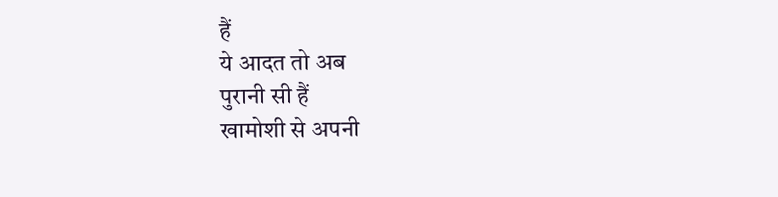हैं
ये आदत तो अब
पुरानी सी हैं
खामोशी से अपनी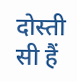दोस्ती सी हैं